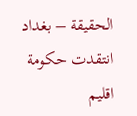الحقيقة – بغداد
انتقدت حكومة اقليم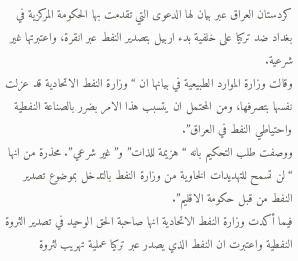كردستان العراق عبر بيان لها الدعوى التي تقدمت بها الحكومة المركزية في بغداد ضد تركيا على خلفية بدء اربيل بتصدير النفط عبر انقرة، واعتبرتها غير شرعية.
وقالت وزارة الموارد الطبيعية في بيانها ان “وزارة النفط الاتحادية قد عزلت نفسها بتصرفها، ومن المحتمل ان يتسبب هذا الامر بضرر بالصناعة النفطية واحتياطي النفط في العراق”.
ووصفت طلب التحكيم بانه “هزيمة للذات” و”غير شرعي”. محذرة من انها “لن تسمح للتهديدات الخاوية من وزارة النفط بالتدخل بموضوع تصدير النفط من قبل حكومة الاقليم”.
فيما أكدت وزارة النفط الاتحادية انها صاحبة الحق الوحيد في تصدير الثروة النفطية واعتبرت ان النفط الذي يصدر عبر تركيا عملية تهريب لثروة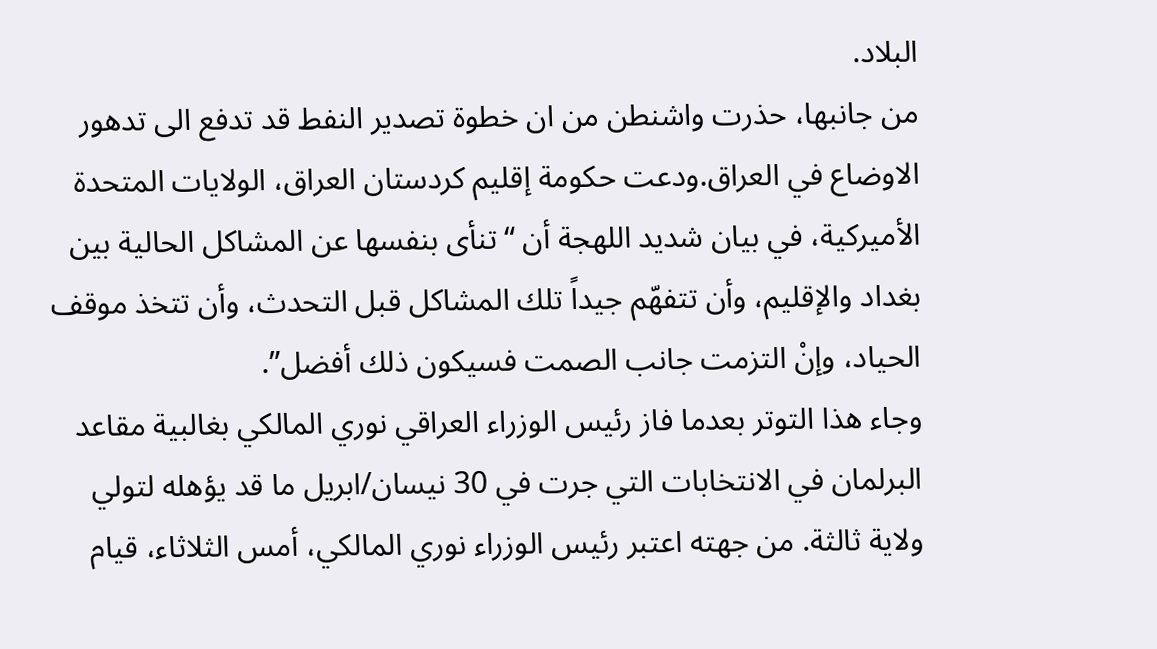البلاد.
من جانبها، حذرت واشنطن من ان خطوة تصدير النفط قد تدفع الى تدهور الاوضاع في العراق.ودعت حكومة إقليم كردستان العراق، الولايات المتحدة الأميركية، في بيان شديد اللهجة أن “تنأى بنفسها عن المشاكل الحالية بين بغداد والإقليم، وأن تتفهّم جيداً تلك المشاكل قبل التحدث، وأن تتخذ موقف الحياد، وإنْ التزمت جانب الصمت فسيكون ذلك أفضل”.
وجاء هذا التوتر بعدما فاز رئيس الوزراء العراقي نوري المالكي بغالبية مقاعد البرلمان في الانتخابات التي جرت في 30 نيسان/ابريل ما قد يؤهله لتولي ولاية ثالثة. من جهته اعتبر رئيس الوزراء نوري المالكي، أمس الثلاثاء، قيام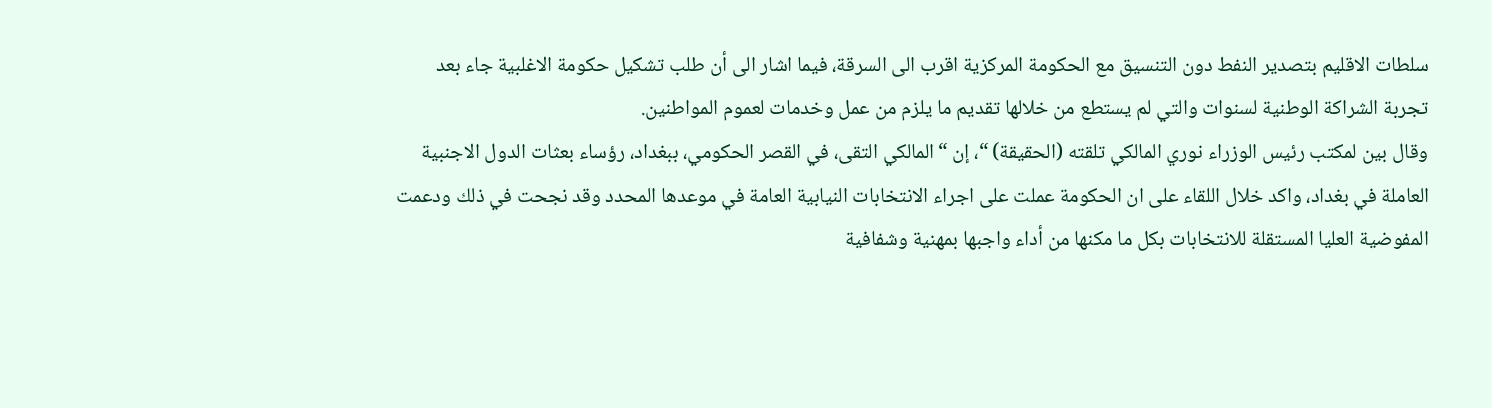سلطات الاقليم بتصدير النفط دون التنسيق مع الحكومة المركزية اقرب الى السرقة، فيما اشار الى أن طلب تشكيل حكومة الاغلبية جاء بعد تجربة الشراكة الوطنية لسنوات والتي لم يستطع من خلالها تقديم ما يلزم من عمل وخدمات لعموم المواطنين.
وقال بين لمكتب رئيس الوزراء نوري المالكي تلقته (الحقيقة) “، إن “المالكي التقى، في القصر الحكومي، ببغداد، رؤساء بعثات الدول الاجنبية العاملة في بغداد، واكد خلال اللقاء على ان الحكومة عملت على اجراء الانتخابات النيابية العامة في موعدها المحدد وقد نجحت في ذلك ودعمت المفوضية العليا المستقلة للانتخابات بكل ما مكنها من أداء واجبها بمهنية وشفافية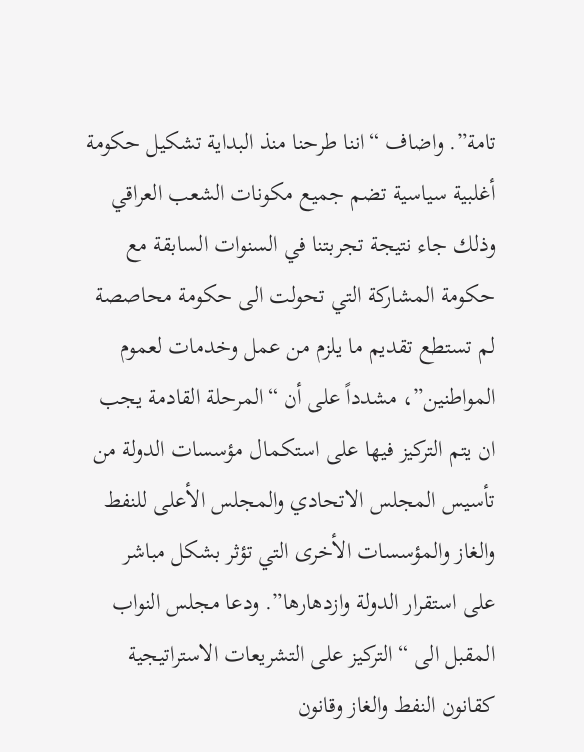تامة”. واضاف “اننا طرحنا منذ البداية تشكيل حكومة أغلبية سياسية تضم جميع مكونات الشعب العراقي وذلك جاء نتيجة تجربتنا في السنوات السابقة مع حكومة المشاركة التي تحولت الى حكومة محاصصة لم تستطع تقديم ما يلزم من عمل وخدمات لعموم المواطنين”، مشدداً على أن “المرحلة القادمة يجب ان يتم التركيز فيها على استكمال مؤسسات الدولة من تأسيس المجلس الاتحادي والمجلس الأعلى للنفط والغاز والمؤسسات الأخرى التي تؤثر بشكل مباشر على استقرار الدولة وازدهارها”. ودعا مجلس النواب المقبل الى “التركيز على التشريعات الاستراتيجية كقانون النفط والغاز وقانون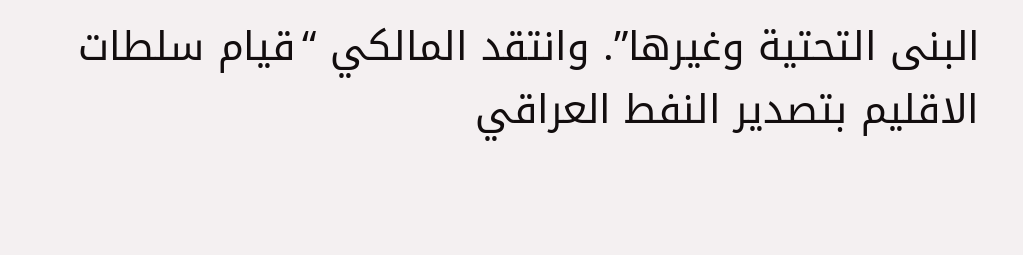البنى التحتية وغيرها”. وانتقد المالكي “قيام سلطات الاقليم بتصدير النفط العراقي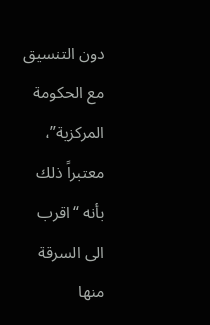دون التنسيق مع الحكومة المركزية”، معتبراً ذلك بأنه “اقرب الى السرقة منها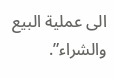الى عملية البيع والشراء”.